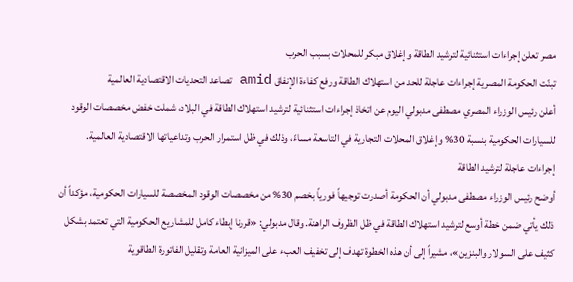مصر تعلن إجراءات استثنائية لترشيد الطاقة وإغلاق مبكر للمحلات بسبب الحرب
تبنّت الحكومة المصرية إجراءات عاجلة للحد من استهلاك الطاقة ورفع كفاءة الإنفاق amid تصاعد التحديات الاقتصادية العالمية
أعلن رئيس الوزراء المصري مصطفى مدبولي اليوم عن اتخاذ إجراءات استثنائية لترشيد استهلاك الطاقة في البلاد، شملت خفض مخصصات الوقود للسيارات الحكومية بنسبة 30% وإغلاق المحلات التجارية في التاسعة مساءً، وذلك في ظل استمرار الحرب وتداعياتها الاقتصادية العالمية.
إجراءات عاجلة لترشيد الطاقة
أوضح رئيس الوزراء مصطفى مدبولي أن الحكومة أصدرت توجيهاً فورياً بخصم 30% من مخصصات الوقود المخصصة للسيارات الحكومية، مؤكداً أن ذلك يأتي ضمن خطة أوسع لترشيد استهلاك الطاقة في ظل الظروف الراهنة. وقال مدبولي: «قررنا إبطاء كامل للمشاريع الحكومية التي تعتمد بشكل كثيف على السولار والبنزين»، مشيراً إلى أن هذه الخطوة تهدف إلى تخفيف العبء على الميزانية العامة وتقليل الفاتورة الطاقوية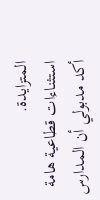المتزايدة.
استثناءات قطاعية هامة
أكد مدبولي أن المدارس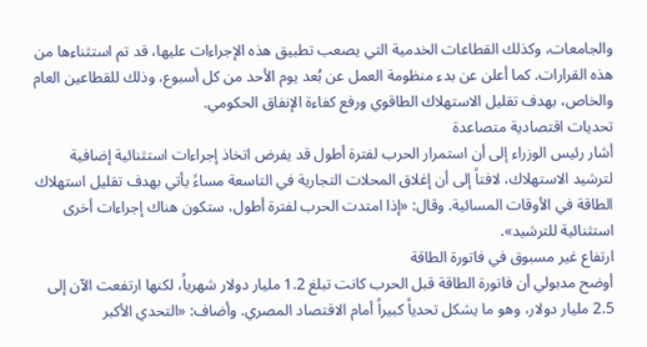والجامعات، وكذلك القطاعات الخدمية التي يصعب تطبيق هذه الإجراءات عليها، قد تم استثناءها من هذه القرارات. كما أعلن عن بدء منظومة العمل عن بُعد يوم الأحد من كل أسبوع، وذلك للقطاعين العام والخاص، بهدف تقليل الاستهلاك الطاقوي ورفع كفاءة الإنفاق الحكومي.
تحديات اقتصادية متصاعدة
أشار رئيس الوزراء إلى أن استمرار الحرب لفترة أطول قد يفرض اتخاذ إجراءات استثنائية إضافية لترشيد الاستهلاك، لافتاً إلى أن إغلاق المحلات التجارية في التاسعة مساءً يأتي بهدف تقليل استهلاك الطاقة في الأوقات المسائية. وقال: «إذا امتدت الحرب لفترة أطول، ستكون هناك إجراءات أخرى استثنائية للترشيد».
ارتفاع غير مسبوق في فاتورة الطاقة
أوضح مدبولي أن فاتورة الطاقة قبل الحرب كانت تبلغ 1.2 مليار دولار شهرياً، لكنها ارتفعت الآن إلى 2.5 مليار دولار، وهو ما يشكل تحدياً كبيراً أمام الاقتصاد المصري. وأضاف: «التحدي الأكبر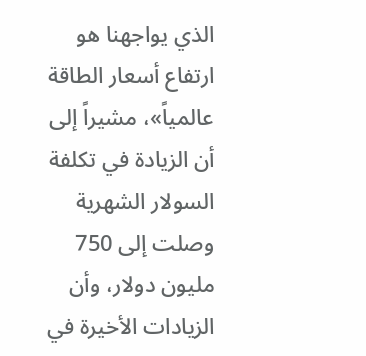الذي يواجهنا هو ارتفاع أسعار الطاقة عالمياً»، مشيراً إلى أن الزيادة في تكلفة السولار الشهرية وصلت إلى 750 مليون دولار، وأن الزيادات الأخيرة في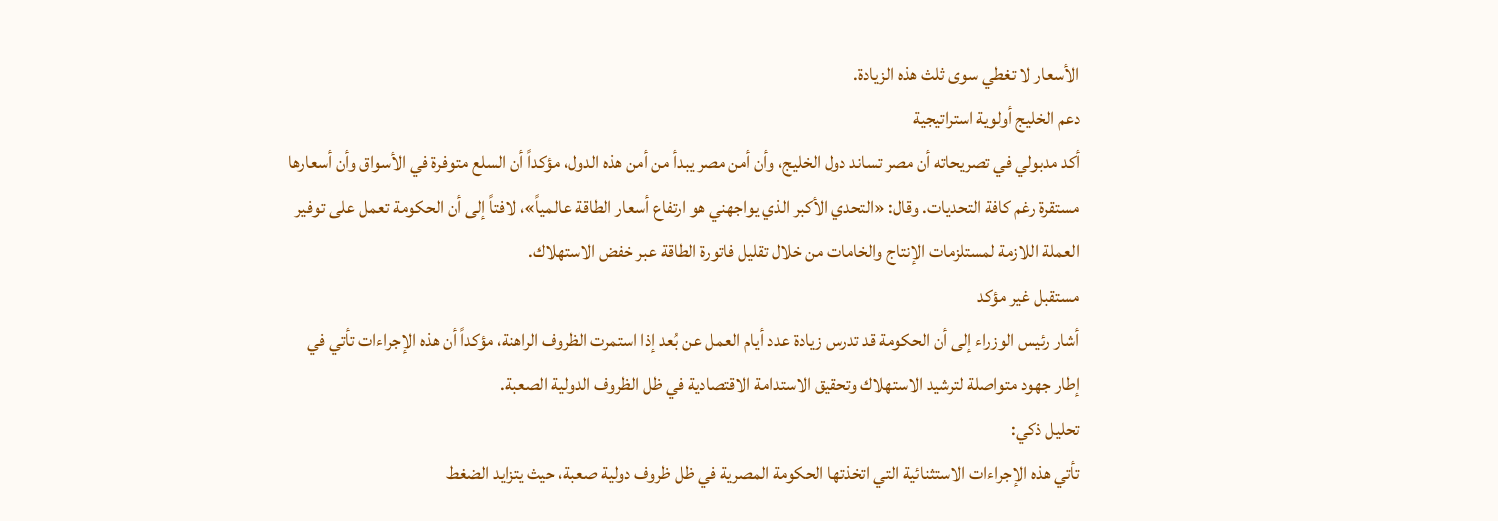الأسعار لا تغطي سوى ثلث هذه الزيادة.
دعم الخليج أولوية استراتيجية
أكد مدبولي في تصريحاته أن مصر تساند دول الخليج، وأن أمن مصر يبدأ من أمن هذه الدول، مؤكداً أن السلع متوفرة في الأسواق وأن أسعارها مستقرة رغم كافة التحديات. وقال: «التحدي الأكبر الذي يواجهني هو ارتفاع أسعار الطاقة عالمياً»، لافتاً إلى أن الحكومة تعمل على توفير العملة اللازمة لمستلزمات الإنتاج والخامات من خلال تقليل فاتورة الطاقة عبر خفض الاستهلاك.
مستقبل غير مؤكد
أشار رئيس الوزراء إلى أن الحكومة قد تدرس زيادة عدد أيام العمل عن بُعد إذا استمرت الظروف الراهنة، مؤكداً أن هذه الإجراءات تأتي في إطار جهود متواصلة لترشيد الاستهلاك وتحقيق الاستدامة الاقتصادية في ظل الظروف الدولية الصعبة.
تحليل ذكي:
تأتي هذه الإجراءات الاستثنائية التي اتخذتها الحكومة المصرية في ظل ظروف دولية صعبة، حيث يتزايد الضغط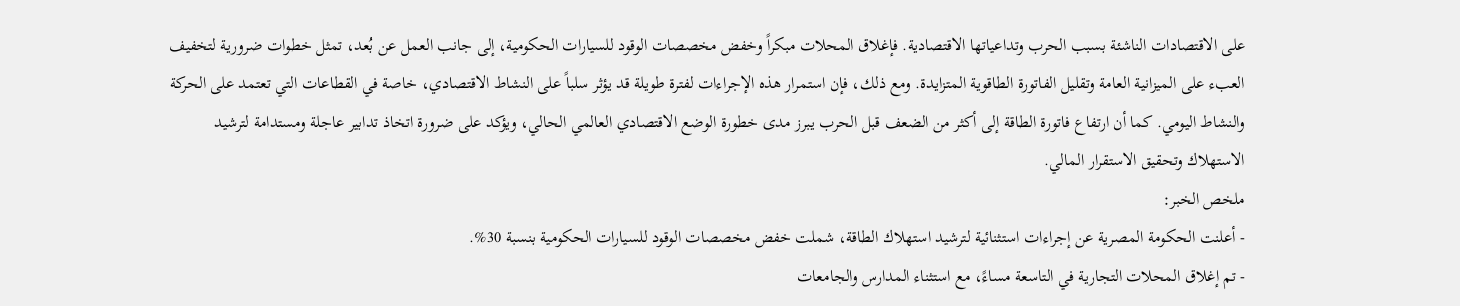على الاقتصادات الناشئة بسبب الحرب وتداعياتها الاقتصادية. فإغلاق المحلات مبكراً وخفض مخصصات الوقود للسيارات الحكومية، إلى جانب العمل عن بُعد، تمثل خطوات ضرورية لتخفيف العبء على الميزانية العامة وتقليل الفاتورة الطاقوية المتزايدة. ومع ذلك، فإن استمرار هذه الإجراءات لفترة طويلة قد يؤثر سلباً على النشاط الاقتصادي، خاصة في القطاعات التي تعتمد على الحركة والنشاط اليومي. كما أن ارتفاع فاتورة الطاقة إلى أكثر من الضعف قبل الحرب يبرز مدى خطورة الوضع الاقتصادي العالمي الحالي، ويؤكد على ضرورة اتخاذ تدابير عاجلة ومستدامة لترشيد الاستهلاك وتحقيق الاستقرار المالي.
ملخص الخبر:
- أعلنت الحكومة المصرية عن إجراءات استثنائية لترشيد استهلاك الطاقة، شملت خفض مخصصات الوقود للسيارات الحكومية بنسبة 30%.
- تم إغلاق المحلات التجارية في التاسعة مساءً، مع استثناء المدارس والجامعات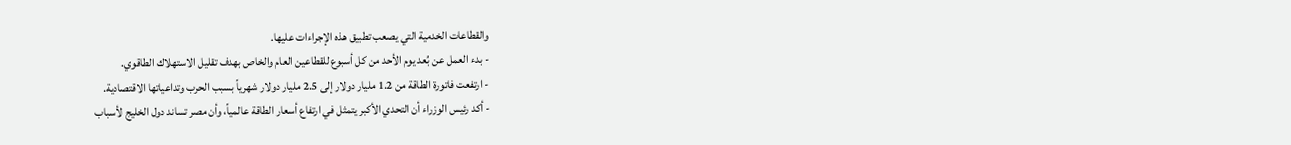والقطاعات الخدمية التي يصعب تطبيق هذه الإجراءات عليها.
- بدء العمل عن بُعد يوم الأحد من كل أسبوع للقطاعين العام والخاص بهدف تقليل الاستهلاك الطاقوي.
- ارتفعت فاتورة الطاقة من 1.2 مليار دولار إلى 2.5 مليار دولار شهرياً بسبب الحرب وتداعياتها الاقتصادية.
- أكد رئيس الوزراء أن التحدي الأكبر يتمثل في ارتفاع أسعار الطاقة عالمياً، وأن مصر تساند دول الخليج لأسباب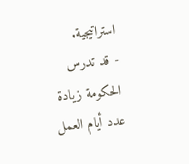استراتيجية.
- قد تدرس الحكومة زيادة عدد أيام العمل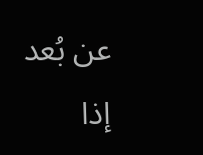عن بُعد إذا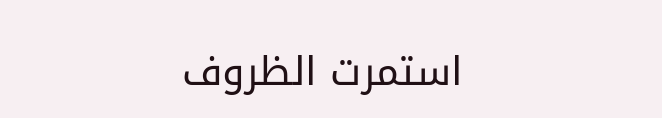استمرت الظروف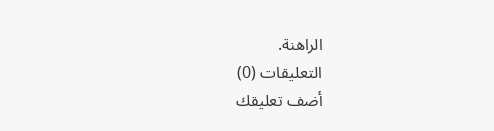الراهنة.
التعليقات (0)
أضف تعليقك